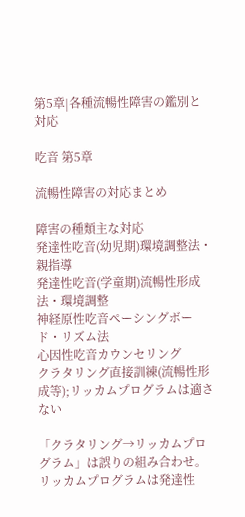第5章|各種流暢性障害の鑑別と対応

吃音 第5章

流暢性障害の対応まとめ

障害の種類主な対応
発達性吃音(幼児期)環境調整法・親指導
発達性吃音(学童期)流暢性形成法・環境調整
神経原性吃音ペーシングボード・リズム法
心因性吃音カウンセリング
クラタリング直接訓練(流暢性形成等);リッカムプログラムは適さない

「クラタリング→リッカムプログラム」は誤りの組み合わせ。リッカムプログラムは発達性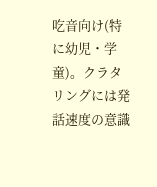吃音向け(特に幼児・学童)。クラタリングには発話速度の意識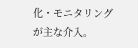化・モニタリングが主な介入。